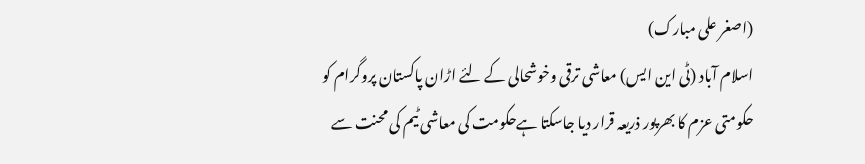(اصغر علی مبارک)
اسلام آباد (ٹی این ایس) معاشی ترقی وخوشحالی کے لئے اڑان پاکستان پروگرام کو حکومتی عزم کا بھرپور ذریعہ قرار دیا جاسکتا ہےحکومت کی معاشی ٹیم کی محنت سے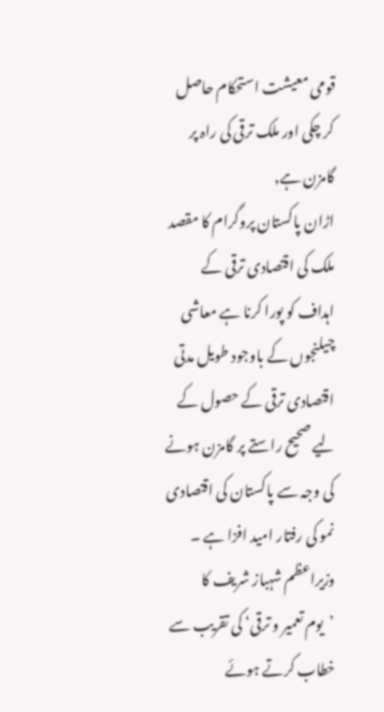قومی معیشت استحکام حاصل کر چکی اور ملک ترقی کی راہ پر گامزن ہے,
اڑان پاکستان پروگرام کا مقصد ملک کی اقتصادی ترقی کے اہداف کو پورا کرنا ہے معاشی چیلنجوں کے باوجود طویل مدتی اقتصادی ترقی کے حصول کے لیے صحیح راستے پر گامزن ہونے کی وجہ سے پاکستان کی اقتصادی نمو کی رفتار امید افزا ہے ۔ وزیراعظم شہباز شریف کا
’یوم تعمیر و ترقی‘ کی تقریب سے خطاب کرتے ہوئے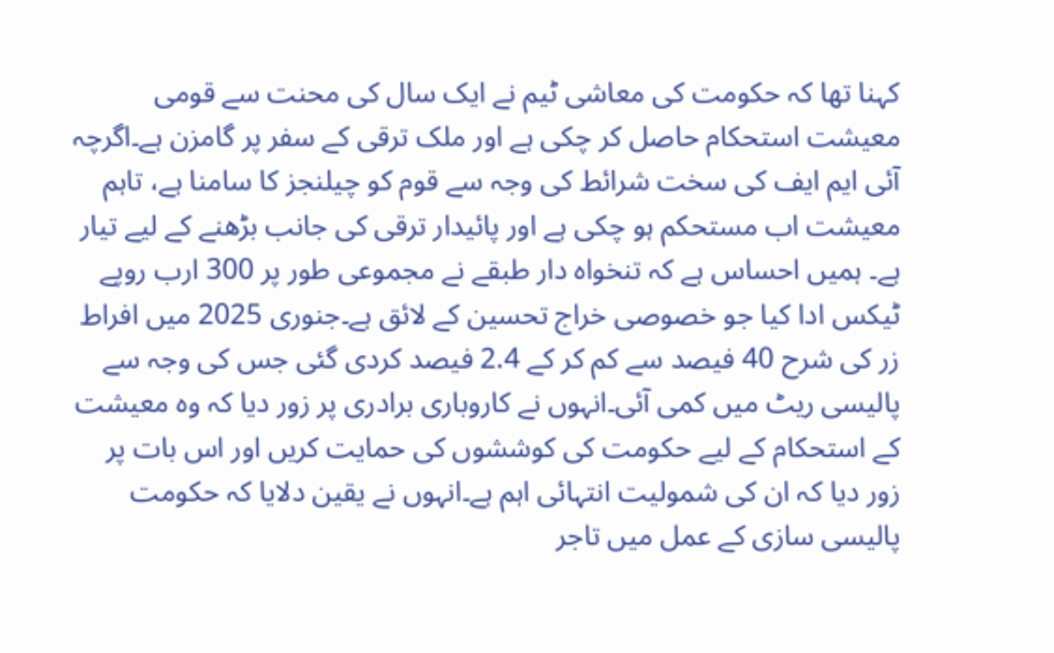کہنا تھا کہ حکومت کی معاشی ٹیم نے ایک سال کی محنت سے قومی معیشت استحکام حاصل کر چکی ہے اور ملک ترقی کے سفر پر گامزن ہے۔اگرچہ آئی ایم ایف کی سخت شرائط کی وجہ سے قوم کو چیلنجز کا سامنا ہے، تاہم معیشت اب مستحکم ہو چکی ہے اور پائیدار ترقی کی جانب بڑھنے کے لیے تیار ہے۔ ہمیں احساس ہے کہ تنخواہ دار طبقے نے مجموعی طور پر 300 ارب روپے ٹیکس ادا کیا جو خصوصی خراج تحسین کے لائق ہے۔جنوری 2025 میں افراط زر کی شرح 40 فیصد سے کم کر کے 2.4 فیصد کردی گئی جس کی وجہ سے پالیسی ریٹ میں کمی آئی۔انہوں نے کاروباری برادری پر زور دیا کہ وہ معیشت کے استحکام کے لیے حکومت کی کوششوں کی حمایت کریں اور اس بات پر زور دیا کہ ان کی شمولیت انتہائی اہم ہے۔انہوں نے یقین دلایا کہ حکومت پالیسی سازی کے عمل میں تاجر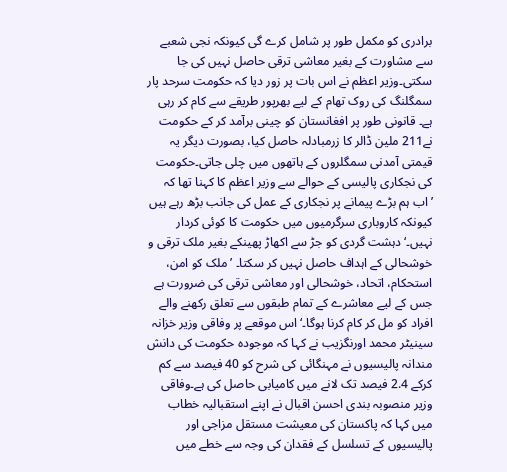برادری کو مکمل طور پر شامل کرے گی کیونکہ نجی شعبے سے مشاورت کے بغیر معاشی ترقی حاصل نہیں کی جا سکتی۔وزیر اعظم نے اس بات پر زور دیا کہ حکومت سرحد پار سمگلنگ کی روک تھام کے لیے بھرپور طریقے سے کام کر رہی ہے۔ قانونی طور پر افغانستان کو چینی برآمد کر کے حکومت نے211 ملین ڈالر کا زرمبادلہ حاصل کیا، بصورت دیگر یہ قیمتی آمدنی سمگلروں کے ہاتھوں میں چلی جاتی۔حکومت کی نجکاری پالیسی کے حوالے سے وزیر اعظم کا کہنا تھا کہ ’اب ہم بڑے پیمانے پر نجکاری کے عمل کی جانب بڑھ رہے ہیں کیونکہ کاروباری سرگرمیوں میں حکومت کا کوئی کردار نہیں۔‘ دہشت گردی کو جڑ سے اکھاڑ پھینکے بغیر ملک ترقی و خوشحالی کے اہداف حاصل نہیں کر سکتا۔ ’ملک کو امن، استحکام، اتحاد، خوشحالی اور معاشی ترقی کی ضرورت ہے جس کے لیے معاشرے کے تمام طبقوں سے تعلق رکھنے والے افراد کو مل کر کام کرنا ہوگا۔‘اس موقعے پر وفاقی وزیر خزانہ سینیٹر محمد اورنگزیب نے کہا کہ موجودہ حکومت کی دانش مندانہ پالیسیوں نے مہنگائی کی شرح کو 40 فیصد سے کم کرکے 2.4 فیصد تک لانے میں کامیابی حاصل کی ہے۔وفاقی وزیر منصوبہ بندی احسن اقبال نے اپنے استقبالیہ خطاب میں کہا کہ پاکستان کی معیشت مستقل مزاجی اور پالیسیوں کے تسلسل کے فقدان کی وجہ سے خطے میں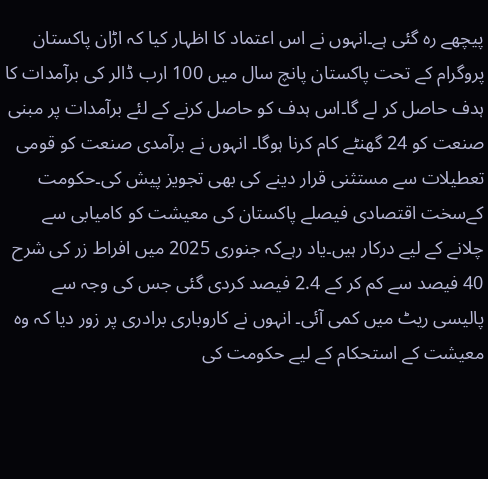پیچھے رہ گئی ہے۔انہوں نے اس اعتماد کا اظہار کیا کہ اڑان پاکستان پروگرام کے تحت پاکستان پانچ سال میں 100 ارب ڈالر کی برآمدات کا ہدف حاصل کر لے گا۔اس ہدف کو حاصل کرنے کے لئے برآمدات پر مبنی صنعت کو 24 گھنٹے کام کرنا ہوگا۔ انہوں نے برآمدی صنعت کو قومی تعطیلات سے مستثنی قرار دینے کی بھی تجویز پیش کی۔حکومت کےسخت اقتصادی فیصلے پاکستان کی معیشت کو کامیابی سے چلانے کے لیے درکار ہیں۔یاد رہےکہ جنوری 2025 میں افراط زر کی شرح 40 فیصد سے کم کر کے 2.4 فیصد کردی گئی جس کی وجہ سے پالیسی ریٹ میں کمی آئی۔ انہوں نے کاروباری برادری پر زور دیا کہ وہ معیشت کے استحکام کے لیے حکومت کی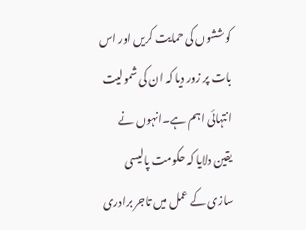کوششوں کی حمایت کریں اور اس بات پر زور دیا کہ ان کی شمولیت انتہائی اہم ہے۔انہوں نے یقین دلایا کہ حکومت پالیسی سازی کے عمل میں تاجر برادری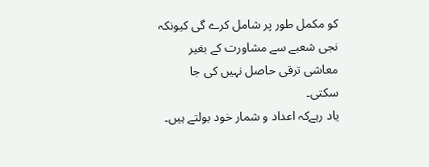کو مکمل طور پر شامل کرے گی کیونکہ نجی شعبے سے مشاورت کے بغیر معاشی ترقی حاصل نہیں کی جا سکتی۔
یاد رہےکہ اعداد و شمار خود بولتے ہیں۔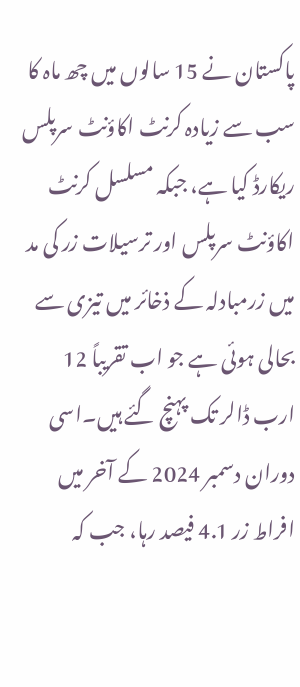پاکستان نے 15 سالوں میں چھ ماہ کا سب سے زیادہ کرنٹ اکاؤنٹ سرپلس ریکارڈ کیا ہے، جبکہ مسلسل کرنٹ اکاؤنٹ سرپلس اور ترسیلات زر کی مد میں زرمبادلہ کے ذخائر میں تیزی سے بحالی ہوئی ہے جو اب تقریباً 12 ارب ڈالر تک پہنچ گئے ہیں۔اسی دوران دسمبر 2024 کے آخر میں افراط زر 4.1 فیصد رہا، جب کہ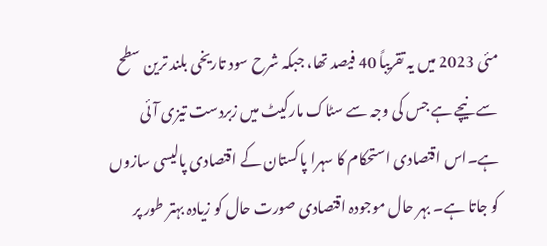مئی 2023 میں یہ تقریباً 40 فیصد تھا، جبکہ شرح سود تاریخی بلند ترین سطح سے نیچے ہے جس کی وجہ سے سٹاک مارکیٹ میں زبردست تیزی آئی ہے۔اس اقتصادی استحکام کا سہرا پاکستان کے اقتصادی پالیسی سازوں کو جاتا ہے۔ بہر حال موجودہ اقتصادی صورت حال کو زیادہ بہتر طور پر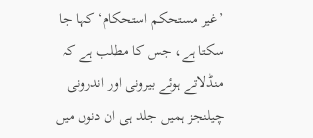’غیر مستحکم استحکام‘ کہا جا سکتا ہے، جس کا مطلب ہے کہ منڈلاتے ہوئے بیرونی اور اندرونی چیلنجز ہمیں جلد ہی ان دنوں میں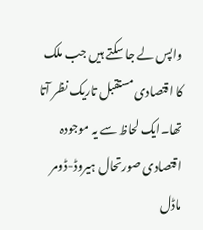واپس لے جا سکتے ہیں جب ملک کا اقتصادی مستقبل تاریک نظر آتا تھا۔ایک لحاظ سے یہ موجودہ اقتصادی صورتحال ہیروڈ-ڈومر ماڈل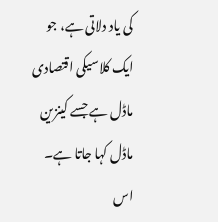کی یاد دلاتی ہے، جو ایک کلاسیکی اقتصادی ماڈل ہے جسے کینزین ماڈل کہا جاتا ہے۔ اس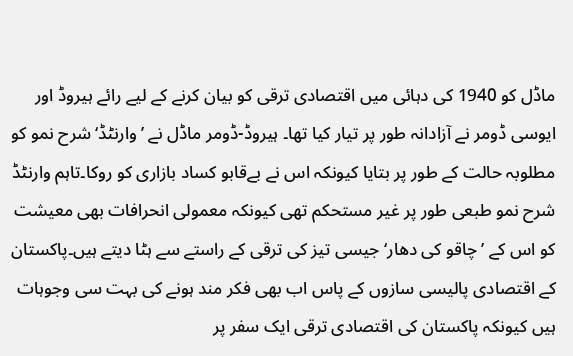ماڈل کو 1940 کی دہائی میں اقتصادی ترقی کو بیان کرنے کے لیے رائے ہیروڈ اور ایوسی ڈومر نے آزادانہ طور پر تیار کیا تھا۔ ہیروڈ-ڈومر ماڈل نے ’وارنٹڈ‘ شرح نمو کو مطلوبہ حالت کے طور پر بتایا کیونکہ اس نے بےقابو کساد بازاری کو روکا۔تاہم وارنٹڈ شرح نمو طبعی طور پر غیر مستحکم تھی کیونکہ معمولی انحرافات بھی معیشت کو اس کے ’چاقو کی دھار‘ جیسی تیز کی ترقی کے راستے سے ہٹا دیتے ہیں۔پاکستان کے اقتصادی پالیسی سازوں کے پاس اب بھی فکر مند ہونے کی بہت سی وجوہات ہیں کیونکہ پاکستان کی اقتصادی ترقی ایک سفر پر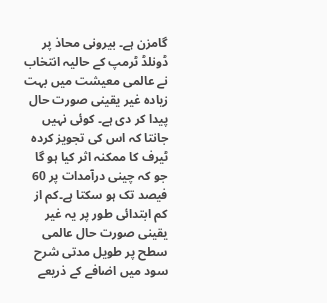گامزن ہے۔ بیرونی محاذ پر ڈونلڈ ٹرمپ کے حالیہ انتخاب نے عالمی معیشت میں بہت زیادہ غیر یقینی صورت حال پیدا کر دی ہے۔ کوئی نہیں جانتا کہ اس کی تجویز کردہ ٹیرف کا ممکنہ اثر کیا ہو گا جو کہ چینی درآمدات پر 60 فیصد تک ہو سکتا ہے۔کم از کم ابتدائی طور پر یہ غیر یقینی صورت حال عالمی سطح پر طویل مدتی شرح سود میں اضافے کے ذریعے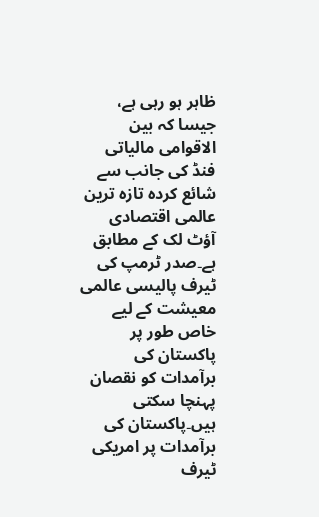ظاہر ہو رہی ہے، جیسا کہ بین الاقوامی مالیاتی فنڈ کی جانب سے شائع کردہ تازہ ترین عالمی اقتصادی آؤٹ لک کے مطابق ہے۔صدر ٹرمپ کی ٹیرف پالیسی عالمی معیشت کے لیے خاص طور پر پاکستان کی برآمدات کو نقصان پہنچا سکتی ہیں۔پاکستان کی برآمدات پر امریکی ٹیرف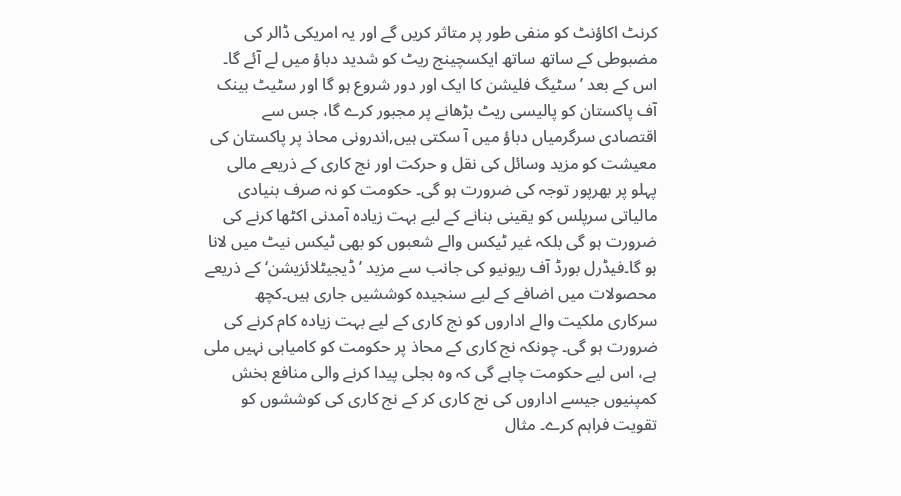کرنٹ اکاؤنٹ کو منفی طور پر متاثر کریں گے اور یہ امریکی ڈالر کی مضبوطی کے ساتھ ساتھ ایکسچینج ریٹ کو شدید دباؤ میں لے آئے گا۔ اس کے بعد ’سٹیگ فلیشن کا ایک اور دور شروع ہو گا اور سٹیٹ بینک آف پاکستان کو پالیسی ریٹ بڑھانے پر مجبور کرے گا، جس سے اقتصادی سرگرمیاں دباؤ میں آ سکتی ہیں,اندرونی محاذ پر پاکستان کی معیشت کو مزید وسائل کی نقل و حرکت اور نج کاری کے ذریعے مالی پہلو پر بھرپور توجہ کی ضرورت ہو گی۔ حکومت کو نہ صرف بنیادی مالیاتی سرپلس کو یقینی بنانے کے لیے بہت زیادہ آمدنی اکٹھا کرنے کی ضرورت ہو گی بلکہ غیر ٹیکس والے شعبوں کو بھی ٹیکس نیٹ میں لانا ہو گا۔فیڈرل بورڈ آف ریونیو کی جانب سے مزید ’ڈیجیٹلائزیشن‘ کے ذریعے محصولات میں اضافے کے لیے سنجیدہ کوششیں جاری ہیں۔کچھ سرکاری ملکیت والے اداروں کو نج کاری کے لیے بہت زیادہ کام کرنے کی ضرورت ہو گی۔ چونکہ نج کاری کے محاذ پر حکومت کو کامیابی نہیں ملی ہے، اس لیے حکومت چاہے گی کہ وہ بجلی پیدا کرنے والی منافع بخش کمپنیوں جیسے اداروں کی نج کاری کر کے نج کاری کی کوششوں کو تقویت فراہم کرے۔ مثال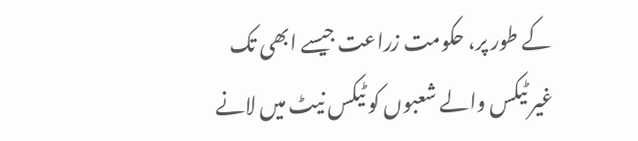کے طور پر، حکومت زراعت جیسے ابھی تک غیر ٹیکس والے شعبوں کو ٹیکس نیٹ میں لانے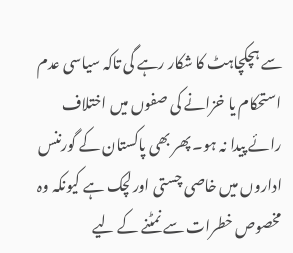سے ہچکچاہٹ کا شکار رہے گی تاکہ سیاسی عدم استحکام یا خزانے کی صفوں میں اختلاف رائے پیدا نہ ہو۔ پھر بھی پاکستان کے گورننس اداروں میں خاصی چستی اور لچک ہے کیونکہ وہ مخصوص خطرات سے نمٹنے کے لیے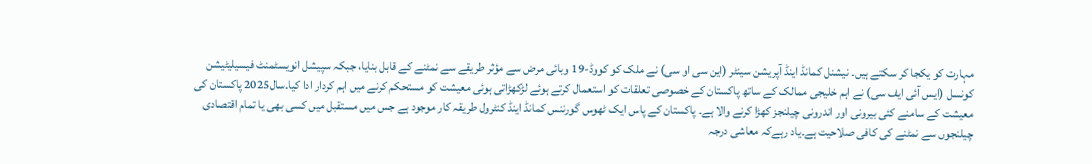مہارت کو یکجا کر سکتے ہیں۔ نیشنل کمانڈ اینڈ آپریشن سینٹر (این سی او سی) نے ملک کو کووڈ-19 وبائی مرض سے مؤثر طریقے سے نمٹنے کے قابل بنایا، جبکہ سپیشل انویسٹمنٹ فیسیلیٹیشن کونسل (ایس آئی ایف سی) نے اہم خلیجی ممالک کے ساتھ پاکستان کے خصوصی تعلقات کو استعمال کرتے ہوئے لڑکھڑاتی ہوئی معیشت کو مستحکم کرنے میں اہم کردار ادا کیا۔سال2025 پاکستان کی معیشت کے سامنے کئی بیرونی اور اندرونی چیلنجز کھڑا کرنے والا ہے۔ پاکستان کے پاس ایک ٹھوس گورننس کمانڈ اینڈ کنٹرول طریقہ کار موجود ہے جس میں مستقبل میں کسی بھی یا تمام اقتصادی چیلنجوں سے نمٹنے کی کافی صلاحیت ہے۔یاد رہےکہ معاشی درجہ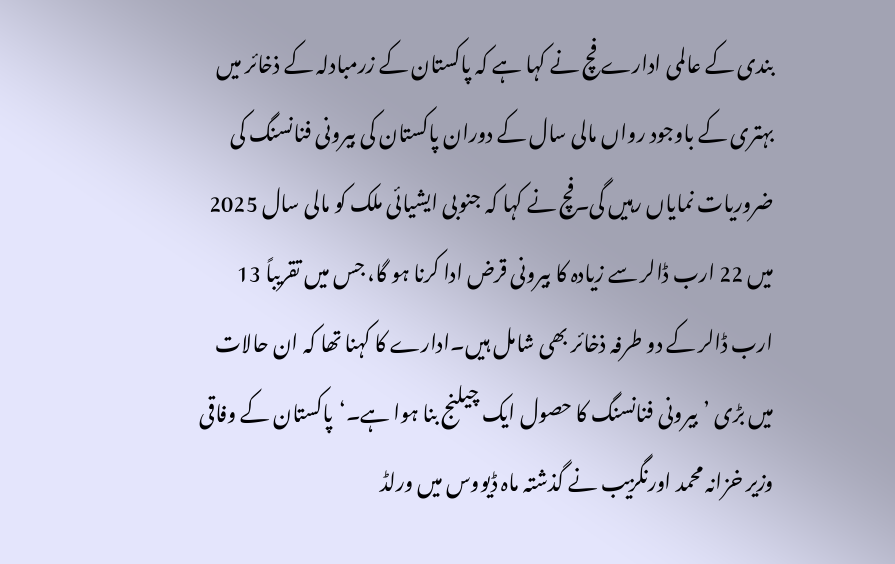بندی کے عالمی ادارے فچ نے کہا ہے کہ پاکستان کے زرمبادلہ کے ذخائر میں بہتری کے باوجود رواں مالی سال کے دوران پاکستان کی بیرونی فنانسنگ کی ضروریات نمایاں رہیں گی۔فچ نے کہا کہ جنوبی ایشیائی ملک کو مالی سال 2025 میں 22 ارب ڈالر سے زیادہ کا بیرونی قرض ادا کرنا ہو گا، جس میں تقریباً 13 ارب ڈالر کے دو طرفہ ذخائر بھی شامل ہیں۔ادارے کا کہنا تھا کہ ان حالات میں بڑی ’بیرونی فنانسنگ کا حصول ایک چیلنج بنا ہوا ہے۔‘پاکستان کے وفاقی وزیر خزانہ محمد اورنگزیب نے گذشتہ ماہ ڈیووس میں ورلڈ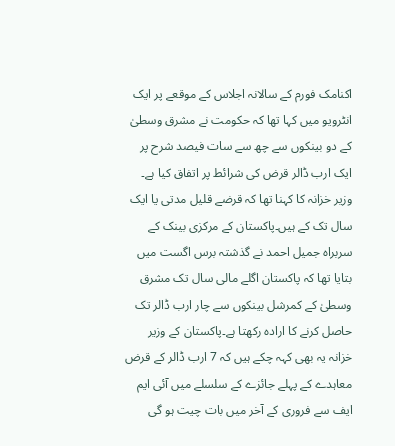اکنامک فورم کے سالانہ اجلاس کے موقعے پر ایک انٹرویو میں کہا تھا کہ حکومت نے مشرق وسطیٰ کے دو بینکوں سے چھ سے سات فیصد شرح پر ایک ارب ڈالر قرض کی شرائط پر اتفاق کیا ہے۔ وزیر خزانہ کا کہنا تھا کہ قرضے قلیل مدتی یا ایک سال تک کے ہیں۔پاکستان کے مرکزی بینک کے سربراہ جمیل احمد نے گذشتہ برس اگست میں بتایا تھا کہ پاکستان اگلے مالی سال تک مشرق وسطیٰ کے کمرشل بینکوں سے چار ارب ڈالر تک حاصل کرنے کا ارادہ رکھتا ہے۔پاکستان کے وزیر خزانہ یہ بھی کہہ چکے ہیں کہ 7 ارب ڈالر کے قرض معاہدے کے پہلے جائزے کے سلسلے میں آئی ایم ایف سے فروری کے آخر میں بات چیت ہو گی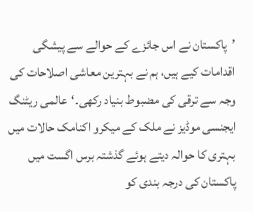’پاکستان نے اس جائزے کے حوالے سے پیشگی اقدامات کیے ہیں، ہم نے بہترین معاشی اصلاحات کی وجہ سے ترقی کی مضبوط بنیاد رکھی۔‘عالمی ریٹنگ ایجنسی موڈیز نے ملک کے میکرو اکنامک حالات میں بہتری کا حوالہ دیتے ہوئے گذشتہ برس اگست میں پاکستان کی درجہ بندی کو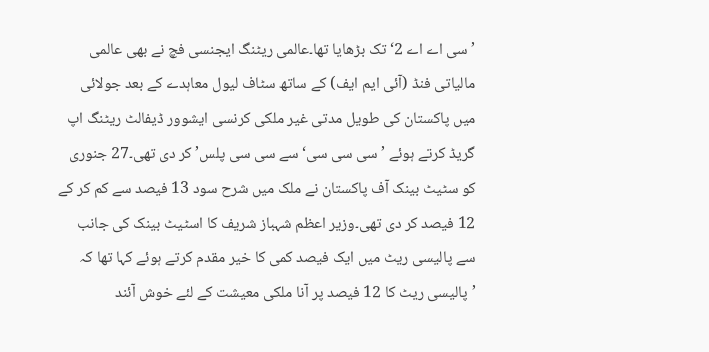’سی اے اے 2‘ تک بڑھایا تھا۔عالمی ریٹنگ ایجنسی فچ نے بھی عالمی مالیاتی فنڈ (آئی ایم ایف) کے ساتھ سٹاف لیول معاہدے کے بعد جولائی میں پاکستان کی طویل مدتی غیر ملکی کرنسی ایشوور ڈیفالٹ ریٹنگ اپ گریڈ کرتے ہوئے ’سی سی سی‘ سے سی سی پلس’ کر دی تھی۔27 جنوری کو سٹیٹ بینک آف پاکستان نے ملک میں شرح سود 13 فیصد سے کم کر کے 12 فیصد کر دی تھی۔وزیر اعظم شہباز شریف کا اسٹیٹ بینک کی جانب سے پالیسی ریٹ میں ایک فیصد کمی کا خیر مقدم کرتے ہوئے کہا تھا کہ ’پالیسی ریٹ کا 12 فیصد پر آنا ملکی معیشت کے لئے خوش آئند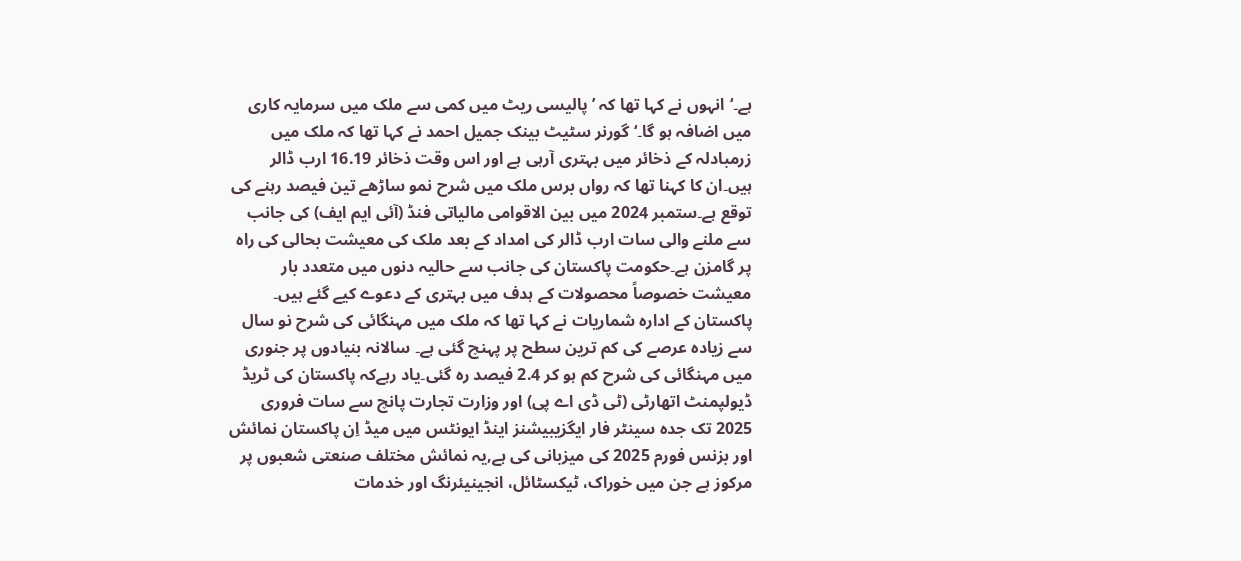ہے۔‘انہوں نے کہا تھا کہ ’پالیسی ریٹ میں کمی سے ملک میں سرمایہ کاری میں اضافہ ہو گا۔‘گورنر سٹیٹ بینک جمیل احمد نے کہا تھا کہ ملک میں زرمبادلہ کے ذخائر میں بہتری آرہی ہے اور اس وقت ذخائر 16.19 ارب ڈالر ہیں۔ان کا کہنا تھا کہ رواں برس ملک میں شرح نمو ساڑھے تین فیصد رہنے کی توقع ہے۔ستمبر 2024 میں بین الاقوامی مالیاتی فنڈ (آئی ایم ایف) کی جانب سے ملنے والی سات ارب ڈالر کی امداد کے بعد ملک کی معیشت بحالی کی راہ پر گامزن ہے۔حکومت پاکستان کی جانب سے حالیہ دنوں میں متعدد بار معیشت خصوصاً محصولات کے ہدف میں بہتری کے دعوے کیے گئے ہیں۔ پاکستان کے ادارہ شماریات نے کہا تھا کہ ملک میں مہنگائی کی شرح نو سال سے زیادہ عرصے کی کم ترین سطح پر پہنچ گئی ہے۔ سالانہ بنیادوں پر جنوری میں مہنگائی کی شرح کم ہو کر 2.4 فیصد رہ گئی۔یاد رہےکہ پاکستان کی ٹریڈ ڈیولپمنٹ اتھارٹی (ٹی ڈی اے پی) اور وزارت تجارت پانچ سے سات فروری 2025 تک جدہ سینٹر فار ایگزیبیشنز اینڈ ایونٹس میں میڈ اِن پاکستان نمائش اور بزنس فورم 2025 کی میزبانی کی ہے,یہ نمائش مختلف صنعتی شعبوں پر مرکوز ہے جن میں خوراک، ٹیکسٹائل، انجینیئرنگ اور خدمات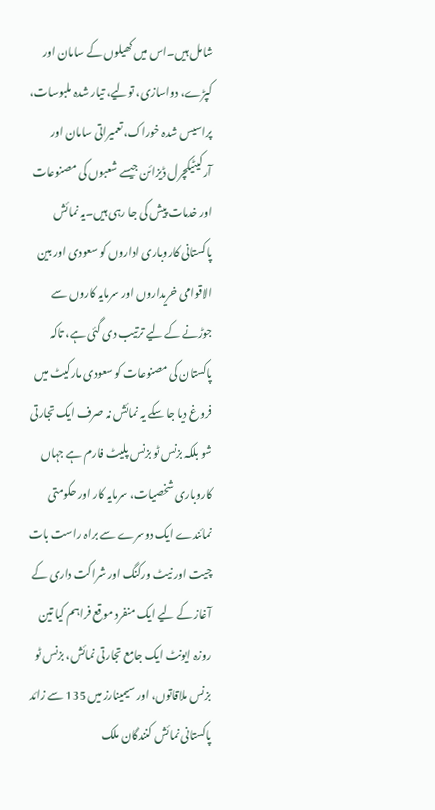شامل ہیں۔اس میں کھیلوں کے سامان اور کپڑے، دواسازی، تولیے، تیار شدہ ملبوسات، پراسیس شدہ خوراک، تعمیراتی سامان اور آرکیٹیکچرل ڈیزائن جیسے شعبوں کی مصنوعات اور خدمات پیش کی جا رہی ہیں۔یہ نمائش پاکستانی کاروباری اداروں کو سعودی اور بین الاقوامی خریداروں اور سرمایہ کاروں سے جوڑنے کے لیے ترتیب دی گئی ہے، تاکہ پاکستان کی مصنوعات کو سعودی مارکیٹ میں فروغ دیا جا سکے یہ نمائش نہ صرف ایک تجارتی شو بلکہ بزنس ٹو بزنس پلیٹ فارم ہے جہاں کاروباری شخصیات، سرمایہ کار اور حکومتی نمائندے ایک دوسرے سے براہ راست بات چیت اور نیٹ ورکنگ اور شراکت داری کے آغاز کے لیے ایک منفرد موقع فراہم کیا تین روزہ ایونٹ ایک جامع تجارتی نمائش، بزنس ٹو بزنس ملاقاتوں، اور سیمینارز میں 135 سے زائد پاکستانی نمائش کنندگان ملک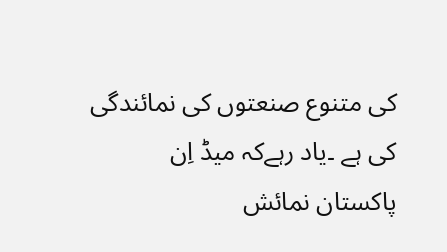کی متنوع صنعتوں کی نمائندگی کی ہے ۔یاد رہےکہ میڈ اِن پاکستان نمائش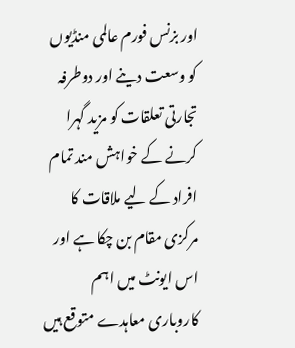اور بزنس فورم عالمی منڈیوں کو وسعت دینے اور دوطرفہ تجارتی تعلقات کو مزید گہرا کرنے کے خواہش مند تمام افراد کے لیے ملاقات کا مرکزی مقام بن چکا ہے اور اس ایونٹ میں اہم کاروباری معاہدے متوقع ہیں